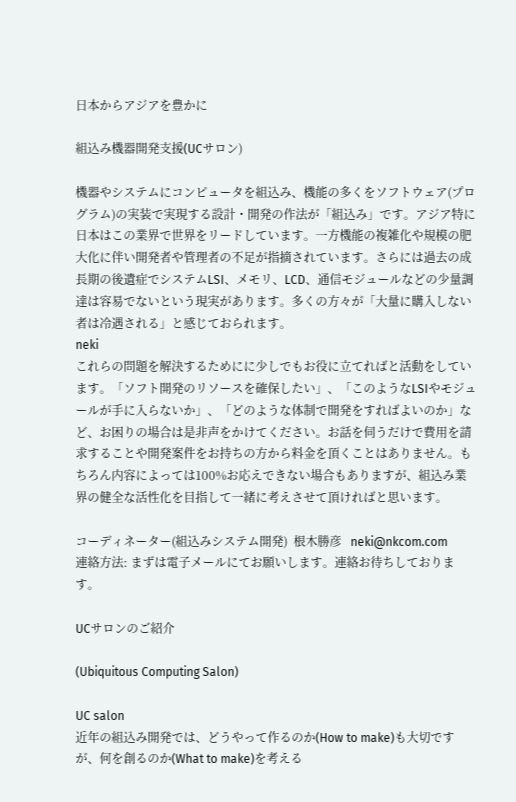日本からアジアを豊かに

組込み機器開発支援(UCサロン)

機器やシステムにコンピュータを組込み、機能の多くをソフトウェア(プログラム)の実装で実現する設計・開発の作法が「組込み」です。アジア特に日本はこの業界で世界をリードしています。一方機能の複雑化や規模の肥大化に伴い開発者や管理者の不足が指摘されています。さらには過去の成長期の後遺症でシステムLSI、メモリ、LCD、通信モジュールなどの少量調達は容易でないという現実があります。多くの方々が「大量に購入しない者は冷遇される」と感じておられます。
neki
これらの問題を解決するためにに少しでもお役に立てればと活動をしています。「ソフト開発のリソースを確保したい」、「このようなLSIやモジュールが手に入らないか」、「どのような体制で開発をすればよいのか」など、お困りの場合は是非声をかけてください。お話を伺うだけで費用を請求することや開発案件をお持ちの方から料金を頂くことはありません。もちろん内容によっては100%お応えできない場合もありますが、組込み業界の健全な活性化を目指して一緒に考えさせて頂ければと思います。

コーディネーター(組込みシステム開発)  根木勝彦   neki@nkcom.com
連絡方法: まずは電子メールにてお願いします。連絡お待ちしております。

UCサロンのご紹介

(Ubiquitous Computing Salon)

UC salon
近年の組込み開発では、どうやって作るのか(How to make)も大切ですが、何を創るのか(What to make)を考える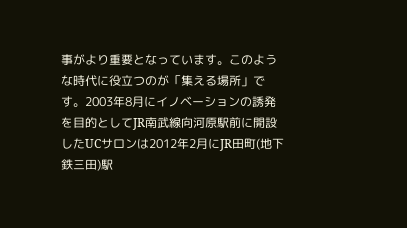事がより重要となっています。このような時代に役立つのが「集える場所」です。2003年8月にイノベーションの誘発を目的としてJR南武線向河原駅前に開設したUCサロンは2012年2月にJR田町(地下鉄三田)駅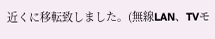近くに移転致しました。(無線LAN、TVモ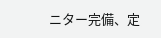ニター完備、定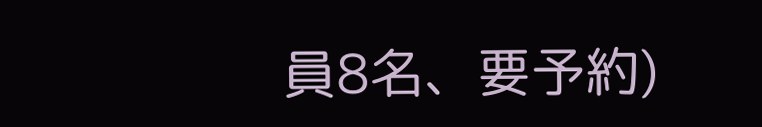員8名、要予約)